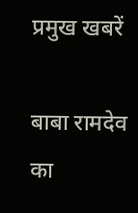प्रमुख खबरें

बाबा रामदेव का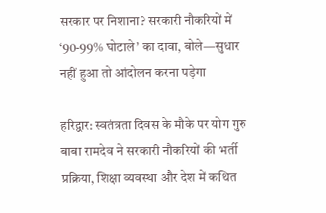सरकार पर निशाना? सरकारी नौकरियों में ‘90-99% घोटाले’ का दावा, बोले—सुधार नहीं हुआ तो आंदोलन करना पड़ेगा

हरिद्वार: स्वतंत्रता दिवस के मौके पर योग गुरु बाबा रामदेव ने सरकारी नौकरियों की भर्ती प्रक्रिया, शिक्षा व्यवस्था और देश में कथित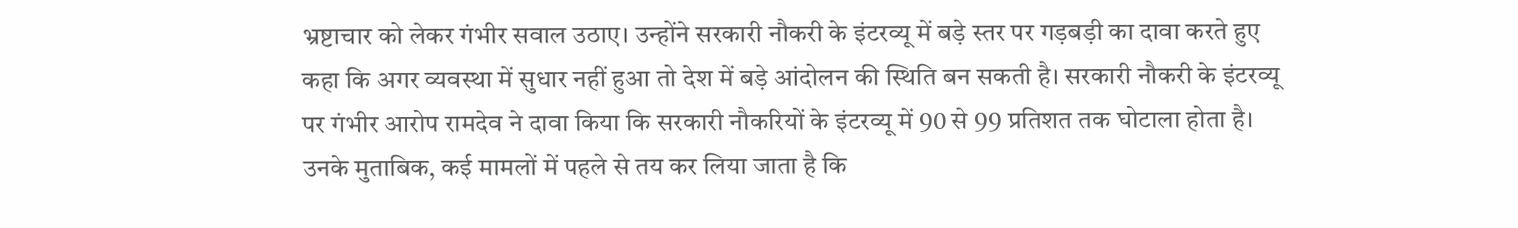भ्रष्टाचार को लेकर गंभीर सवाल उठाए। उन्होंने सरकारी नौकरी के इंटरव्यू में बड़े स्तर पर गड़बड़ी का दावा करते हुए कहा कि अगर व्यवस्था में सुधार नहीं हुआ तो देश में बड़े आंदोलन की स्थिति बन सकती है। सरकारी नौकरी के इंटरव्यू पर गंभीर आरोप रामदेव ने दावा किया कि सरकारी नौकरियों के इंटरव्यू में 90 से 99 प्रतिशत तक घोटाला होता है। उनके मुताबिक, कई मामलों में पहले से तय कर लिया जाता है कि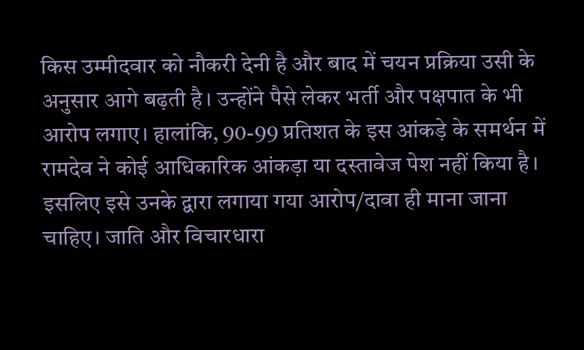किस उम्मीदवार को नौकरी देनी है और बाद में चयन प्रक्रिया उसी के अनुसार आगे बढ़ती है। उन्होंने पैसे लेकर भर्ती और पक्षपात के भी आरोप लगाए। हालांकि, 90-99 प्रतिशत के इस आंकड़े के समर्थन में रामदेव ने कोई आधिकारिक आंकड़ा या दस्तावेज पेश नहीं किया है। इसलिए इसे उनके द्वारा लगाया गया आरोप/दावा ही माना जाना चाहिए। जाति और विचारधारा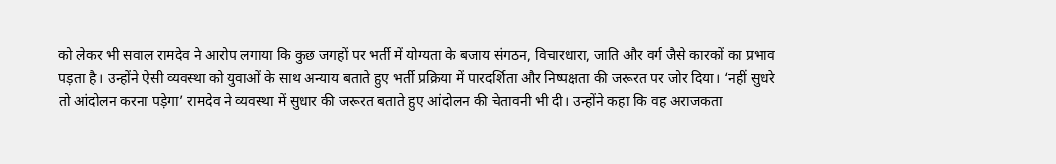को लेकर भी सवाल रामदेव ने आरोप लगाया कि कुछ जगहों पर भर्ती में योग्यता के बजाय संगठन, विचारधारा, जाति और वर्ग जैसे कारकों का प्रभाव पड़ता है। उन्होंने ऐसी व्यवस्था को युवाओं के साथ अन्याय बताते हुए भर्ती प्रक्रिया में पारदर्शिता और निष्पक्षता की जरूरत पर जोर दिया। ‘नहीं सुधरे तो आंदोलन करना पड़ेगा’ रामदेव ने व्यवस्था में सुधार की जरूरत बताते हुए आंदोलन की चेतावनी भी दी। उन्होंने कहा कि वह अराजकता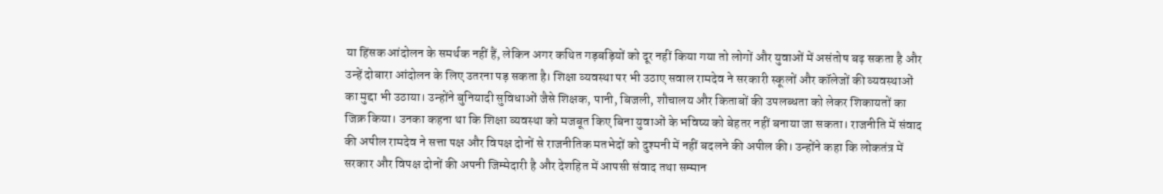या हिंसक आंदोलन के समर्थक नहीं हैं, लेकिन अगर कथित गड़बड़ियों को दूर नहीं किया गया तो लोगों और युवाओं में असंतोष बढ़ सकता है और उन्हें दोबारा आंदोलन के लिए उतरना पड़ सकता है। शिक्षा व्यवस्था पर भी उठाए सवाल रामदेव ने सरकारी स्कूलों और कॉलेजों की व्यवस्थाओं का मुद्दा भी उठाया। उन्होंने बुनियादी सुविधाओं जैसे शिक्षक, पानी, बिजली, शौचालय और किताबों की उपलब्धता को लेकर शिकायतों का जिक्र किया। उनका कहना था कि शिक्षा व्यवस्था को मजबूत किए बिना युवाओं के भविष्य को बेहतर नहीं बनाया जा सकता। राजनीति में संवाद की अपील रामदेव ने सत्ता पक्ष और विपक्ष दोनों से राजनीतिक मतभेदों को दुश्मनी में नहीं बदलने की अपील की। उन्होंने कहा कि लोकतंत्र में सरकार और विपक्ष दोनों की अपनी जिम्मेदारी है और देशहित में आपसी संवाद तथा सम्मान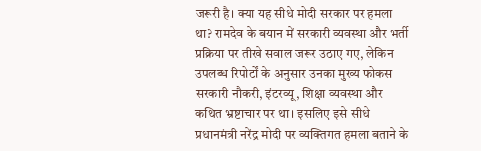जरूरी है। क्या यह सीधे मोदी सरकार पर हमला था? रामदेव के बयान में सरकारी व्यवस्था और भर्ती प्रक्रिया पर तीखे सवाल जरूर उठाए गए, लेकिन उपलब्ध रिपोर्टों के अनुसार उनका मुख्य फोकस सरकारी नौकरी, इंटरव्यू, शिक्षा व्यवस्था और कथित भ्रष्टाचार पर था। इसलिए इसे सीधे प्रधानमंत्री नरेंद्र मोदी पर व्यक्तिगत हमला बताने के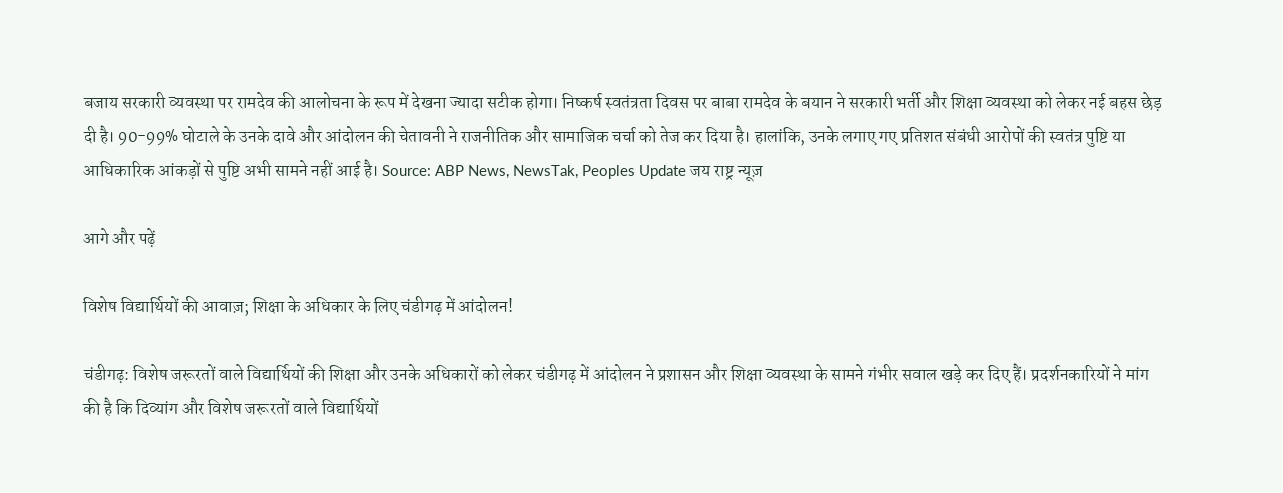बजाय सरकारी व्यवस्था पर रामदेव की आलोचना के रूप में देखना ज्यादा सटीक होगा। निष्कर्ष स्वतंत्रता दिवस पर बाबा रामदेव के बयान ने सरकारी भर्ती और शिक्षा व्यवस्था को लेकर नई बहस छेड़ दी है। 90-99% घोटाले के उनके दावे और आंदोलन की चेतावनी ने राजनीतिक और सामाजिक चर्चा को तेज कर दिया है। हालांकि, उनके लगाए गए प्रतिशत संबंधी आरोपों की स्वतंत्र पुष्टि या आधिकारिक आंकड़ों से पुष्टि अभी सामने नहीं आई है। Source: ABP News, NewsTak, Peoples Update जय राष्ट्र न्यूज़

आगे और पढ़ें

विशेष विद्यार्थियों की आवाज़; शिक्षा के अधिकार के लिए चंडीगढ़ में आंदोलन!

चंडीगढ़: विशेष जरूरतों वाले विद्यार्थियों की शिक्षा और उनके अधिकारों को लेकर चंडीगढ़ में आंदोलन ने प्रशासन और शिक्षा व्यवस्था के सामने गंभीर सवाल खड़े कर दिए हैं। प्रदर्शनकारियों ने मांग की है कि दिव्यांग और विशेष जरूरतों वाले विद्यार्थियों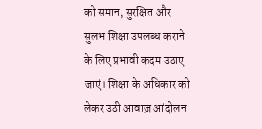को समान, सुरक्षित और सुलभ शिक्षा उपलब्ध कराने के लिए प्रभावी कदम उठाए जाएं। शिक्षा के अधिकार को लेकर उठी आवाज़ आंदोलन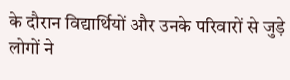के दौरान विद्यार्थियों और उनके परिवारों से जुड़े लोगों ने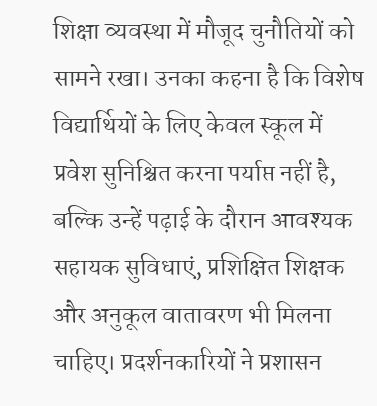शिक्षा व्यवस्था में मौजूद चुनौतियों को सामने रखा। उनका कहना है कि विशेष विद्यार्थियों के लिए केवल स्कूल में प्रवेश सुनिश्चित करना पर्याप्त नहीं है, बल्कि उन्हें पढ़ाई के दौरान आवश्यक सहायक सुविधाएं, प्रशिक्षित शिक्षक और अनुकूल वातावरण भी मिलना चाहिए। प्रदर्शनकारियों ने प्रशासन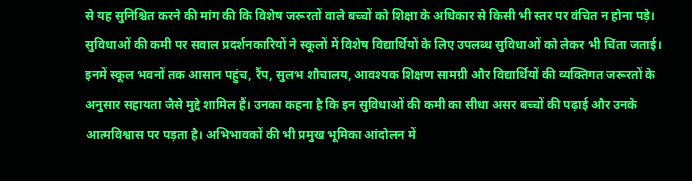से यह सुनिश्चित करने की मांग की कि विशेष जरूरतों वाले बच्चों को शिक्षा के अधिकार से किसी भी स्तर पर वंचित न होना पड़े। सुविधाओं की कमी पर सवाल प्रदर्शनकारियों ने स्कूलों में विशेष विद्यार्थियों के लिए उपलब्ध सुविधाओं को लेकर भी चिंता जताई। इनमें स्कूल भवनों तक आसान पहुंच, रैंप, सुलभ शौचालय, आवश्यक शिक्षण सामग्री और विद्यार्थियों की व्यक्तिगत जरूरतों के अनुसार सहायता जैसे मुद्दे शामिल हैं। उनका कहना है कि इन सुविधाओं की कमी का सीधा असर बच्चों की पढ़ाई और उनके आत्मविश्वास पर पड़ता है। अभिभावकों की भी प्रमुख भूमिका आंदोलन में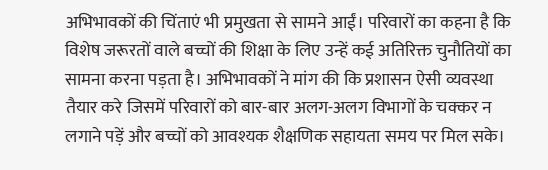अभिभावकों की चिंताएं भी प्रमुखता से सामने आईं। परिवारों का कहना है कि विशेष जरूरतों वाले बच्चों की शिक्षा के लिए उन्हें कई अतिरिक्त चुनौतियों का सामना करना पड़ता है। अभिभावकों ने मांग की कि प्रशासन ऐसी व्यवस्था तैयार करे जिसमें परिवारों को बार-बार अलग-अलग विभागों के चक्कर न लगाने पड़ें और बच्चों को आवश्यक शैक्षणिक सहायता समय पर मिल सके।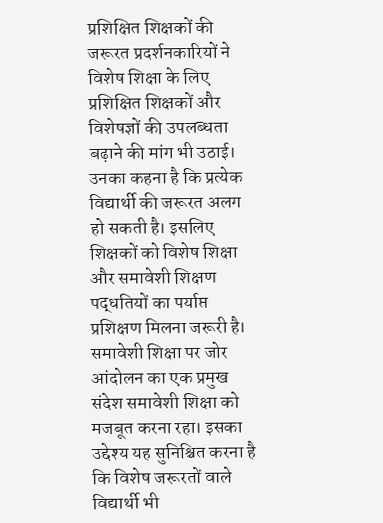प्रशिक्षित शिक्षकों की जरूरत प्रदर्शनकारियों ने विशेष शिक्षा के लिए प्रशिक्षित शिक्षकों और विशेषज्ञों की उपलब्धता बढ़ाने की मांग भी उठाई। उनका कहना है कि प्रत्येक विद्यार्थी की जरूरत अलग हो सकती है। इसलिए शिक्षकों को विशेष शिक्षा और समावेशी शिक्षण पद्धतियों का पर्याप्त प्रशिक्षण मिलना जरूरी है। समावेशी शिक्षा पर जोर आंदोलन का एक प्रमुख संदेश समावेशी शिक्षा को मजबूत करना रहा। इसका उद्देश्य यह सुनिश्चित करना है कि विशेष जरूरतों वाले विद्यार्थी भी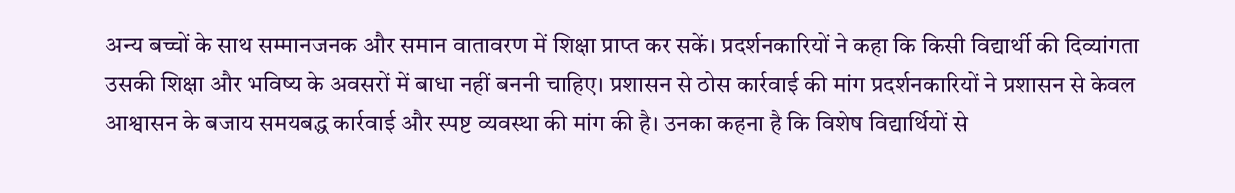अन्य बच्चों के साथ सम्मानजनक और समान वातावरण में शिक्षा प्राप्त कर सकें। प्रदर्शनकारियों ने कहा कि किसी विद्यार्थी की दिव्यांगता उसकी शिक्षा और भविष्य के अवसरों में बाधा नहीं बननी चाहिए। प्रशासन से ठोस कार्रवाई की मांग प्रदर्शनकारियों ने प्रशासन से केवल आश्वासन के बजाय समयबद्ध कार्रवाई और स्पष्ट व्यवस्था की मांग की है। उनका कहना है कि विशेष विद्यार्थियों से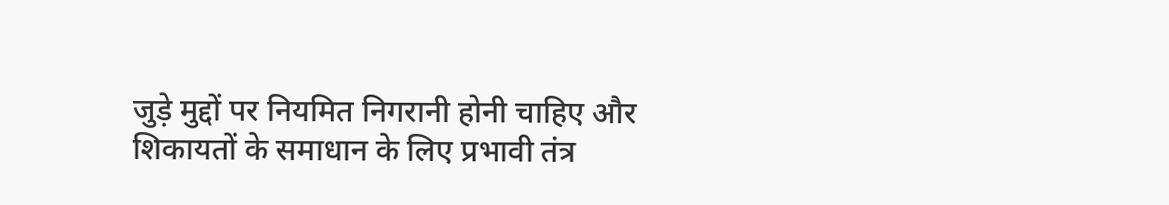जुड़े मुद्दों पर नियमित निगरानी होनी चाहिए और शिकायतों के समाधान के लिए प्रभावी तंत्र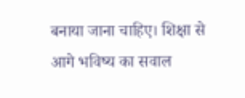बनाया जाना चाहिए। शिक्षा से आगे भविष्य का सवाल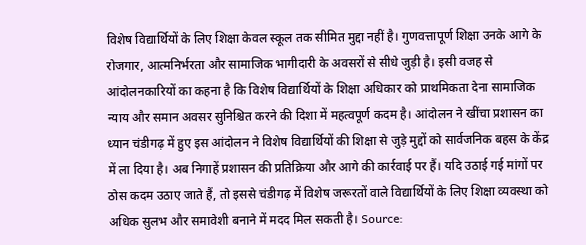विशेष विद्यार्थियों के लिए शिक्षा केवल स्कूल तक सीमित मुद्दा नहीं है। गुणवत्तापूर्ण शिक्षा उनके आगे के रोजगार, आत्मनिर्भरता और सामाजिक भागीदारी के अवसरों से सीधे जुड़ी है। इसी वजह से आंदोलनकारियों का कहना है कि विशेष विद्यार्थियों के शिक्षा अधिकार को प्राथमिकता देना सामाजिक न्याय और समान अवसर सुनिश्चित करने की दिशा में महत्वपूर्ण कदम है। आंदोलन ने खींचा प्रशासन का ध्यान चंडीगढ़ में हुए इस आंदोलन ने विशेष विद्यार्थियों की शिक्षा से जुड़े मुद्दों को सार्वजनिक बहस के केंद्र में ला दिया है। अब निगाहें प्रशासन की प्रतिक्रिया और आगे की कार्रवाई पर हैं। यदि उठाई गई मांगों पर ठोस कदम उठाए जाते हैं, तो इससे चंडीगढ़ में विशेष जरूरतों वाले विद्यार्थियों के लिए शिक्षा व्यवस्था को अधिक सुलभ और समावेशी बनाने में मदद मिल सकती है। Source: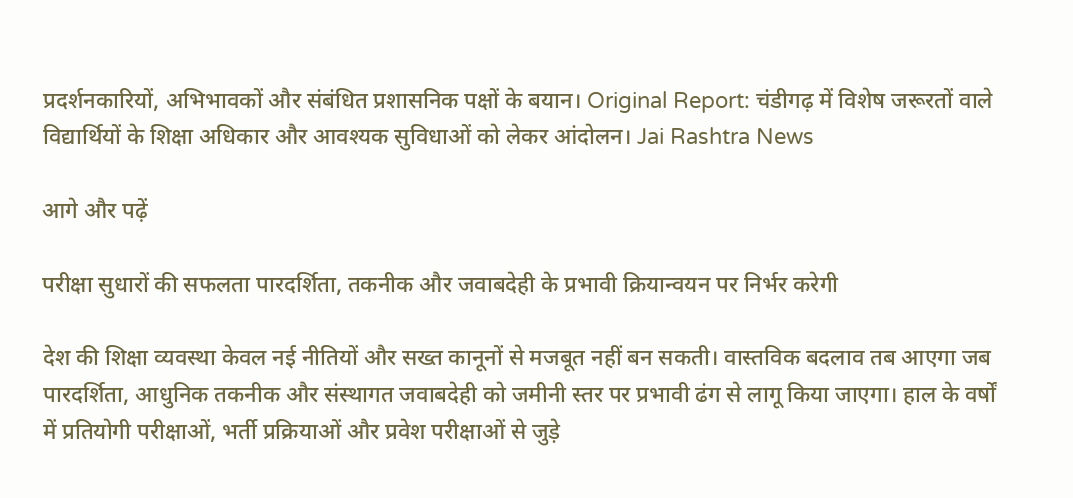प्रदर्शनकारियों, अभिभावकों और संबंधित प्रशासनिक पक्षों के बयान। Original Report: चंडीगढ़ में विशेष जरूरतों वाले विद्यार्थियों के शिक्षा अधिकार और आवश्यक सुविधाओं को लेकर आंदोलन। Jai Rashtra News

आगे और पढ़ें

परीक्षा सुधारों की सफलता पारदर्शिता, तकनीक और जवाबदेही के प्रभावी क्रियान्वयन पर निर्भर करेगी

देश की शिक्षा व्यवस्था केवल नई नीतियों और सख्त कानूनों से मजबूत नहीं बन सकती। वास्तविक बदलाव तब आएगा जब पारदर्शिता, आधुनिक तकनीक और संस्थागत जवाबदेही को जमीनी स्तर पर प्रभावी ढंग से लागू किया जाएगा। हाल के वर्षों में प्रतियोगी परीक्षाओं, भर्ती प्रक्रियाओं और प्रवेश परीक्षाओं से जुड़े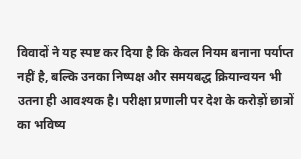विवादों ने यह स्पष्ट कर दिया है कि केवल नियम बनाना पर्याप्त नहीं है, बल्कि उनका निष्पक्ष और समयबद्ध क्रियान्वयन भी उतना ही आवश्यक है। परीक्षा प्रणाली पर देश के करोड़ों छात्रों का भविष्य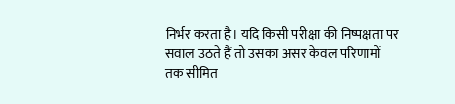निर्भर करता है। यदि किसी परीक्षा की निष्पक्षता पर सवाल उठते हैं तो उसका असर केवल परिणामों तक सीमित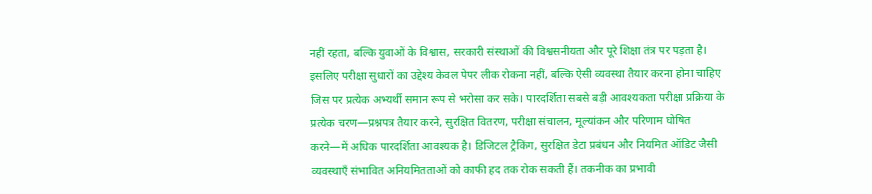नहीं रहता, बल्कि युवाओं के विश्वास, सरकारी संस्थाओं की विश्वसनीयता और पूरे शिक्षा तंत्र पर पड़ता है। इसलिए परीक्षा सुधारों का उद्देश्य केवल पेपर लीक रोकना नहीं, बल्कि ऐसी व्यवस्था तैयार करना होना चाहिए जिस पर प्रत्येक अभ्यर्थी समान रूप से भरोसा कर सके। पारदर्शिता सबसे बड़ी आवश्यकता परीक्षा प्रक्रिया के प्रत्येक चरण—प्रश्नपत्र तैयार करने, सुरक्षित वितरण, परीक्षा संचालन, मूल्यांकन और परिणाम घोषित करने—में अधिक पारदर्शिता आवश्यक है। डिजिटल ट्रैकिंग, सुरक्षित डेटा प्रबंधन और नियमित ऑडिट जैसी व्यवस्थाएँ संभावित अनियमितताओं को काफी हद तक रोक सकती हैं। तकनीक का प्रभावी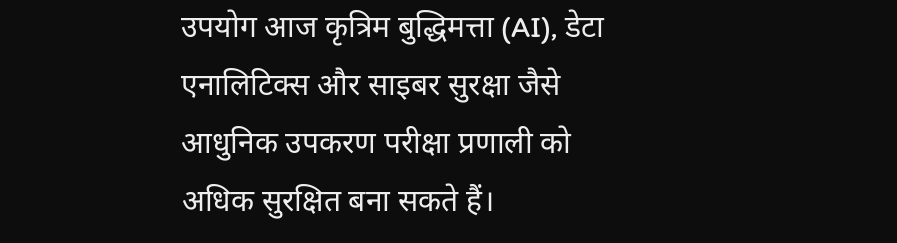उपयोग आज कृत्रिम बुद्धिमत्ता (AI), डेटा एनालिटिक्स और साइबर सुरक्षा जैसे आधुनिक उपकरण परीक्षा प्रणाली को अधिक सुरक्षित बना सकते हैं।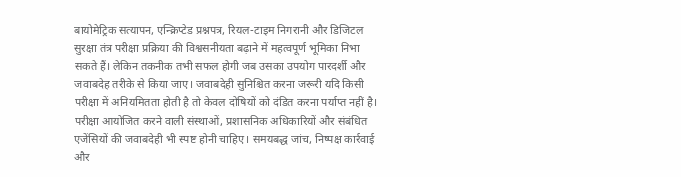बायोमेट्रिक सत्यापन, एन्क्रिप्टेड प्रश्नपत्र, रियल-टाइम निगरानी और डिजिटल सुरक्षा तंत्र परीक्षा प्रक्रिया की विश्वसनीयता बढ़ाने में महत्वपूर्ण भूमिका निभा सकते हैं। लेकिन तकनीक तभी सफल होगी जब उसका उपयोग पारदर्शी और जवाबदेह तरीके से किया जाए। जवाबदेही सुनिश्चित करना जरूरी यदि किसी परीक्षा में अनियमितता होती है तो केवल दोषियों को दंडित करना पर्याप्त नहीं है। परीक्षा आयोजित करने वाली संस्थाओं, प्रशासनिक अधिकारियों और संबंधित एजेंसियों की जवाबदेही भी स्पष्ट होनी चाहिए। समयबद्ध जांच, निष्पक्ष कार्रवाई और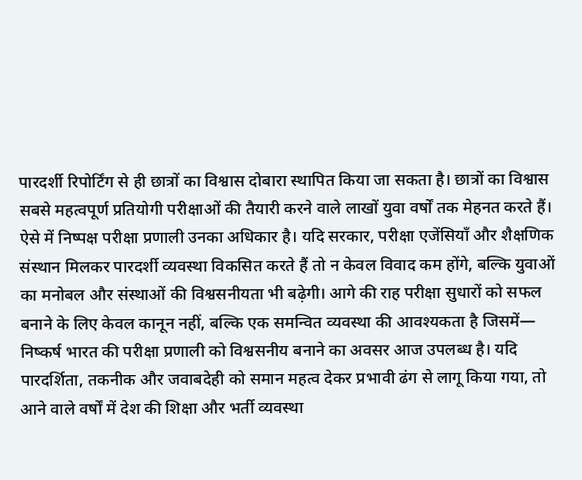पारदर्शी रिपोर्टिंग से ही छात्रों का विश्वास दोबारा स्थापित किया जा सकता है। छात्रों का विश्वास सबसे महत्वपूर्ण प्रतियोगी परीक्षाओं की तैयारी करने वाले लाखों युवा वर्षों तक मेहनत करते हैं। ऐसे में निष्पक्ष परीक्षा प्रणाली उनका अधिकार है। यदि सरकार, परीक्षा एजेंसियाँ और शैक्षणिक संस्थान मिलकर पारदर्शी व्यवस्था विकसित करते हैं तो न केवल विवाद कम होंगे, बल्कि युवाओं का मनोबल और संस्थाओं की विश्वसनीयता भी बढ़ेगी। आगे की राह परीक्षा सुधारों को सफल बनाने के लिए केवल कानून नहीं, बल्कि एक समन्वित व्यवस्था की आवश्यकता है जिसमें— निष्कर्ष भारत की परीक्षा प्रणाली को विश्वसनीय बनाने का अवसर आज उपलब्ध है। यदि पारदर्शिता, तकनीक और जवाबदेही को समान महत्व देकर प्रभावी ढंग से लागू किया गया, तो आने वाले वर्षों में देश की शिक्षा और भर्ती व्यवस्था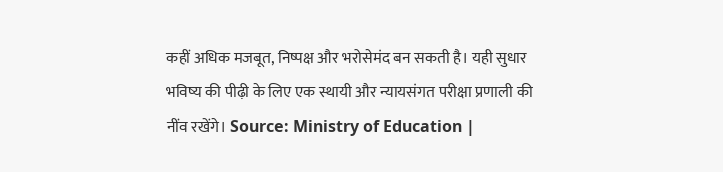कहीं अधिक मजबूत, निष्पक्ष और भरोसेमंद बन सकती है। यही सुधार भविष्य की पीढ़ी के लिए एक स्थायी और न्यायसंगत परीक्षा प्रणाली की नींव रखेंगे। Source: Ministry of Education |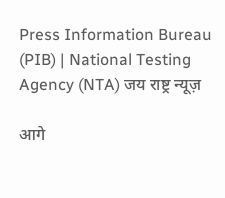Press Information Bureau (PIB) | National Testing Agency (NTA) जय राष्ट्र न्यूज़

आगे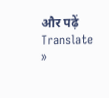और पढ़ें
Translate »